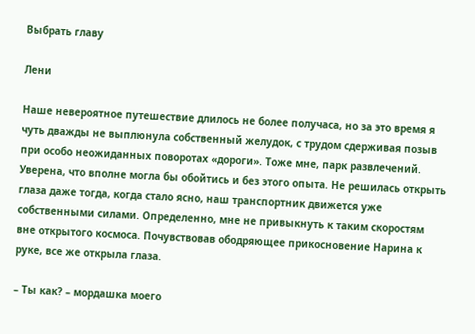Выбрать главу

Лени

Наше невероятное путешествие длилось не более получаса, но за это время я чуть дважды не выплюнула собственный желудок, с трудом сдерживая позыв при особо неожиданных поворотах «дороги». Тоже мне, парк развлечений. Уверена, что вполне могла бы обойтись и без этого опыта. Не решилась открыть глаза даже тогда, когда стало ясно, наш транспортник движется уже собственными силами. Определенно, мне не привыкнуть к таким скоростям вне открытого космоса. Почувствовав ободряющее прикосновение Нарина к руке, все же открыла глаза.

– Ты как? – мордашка моего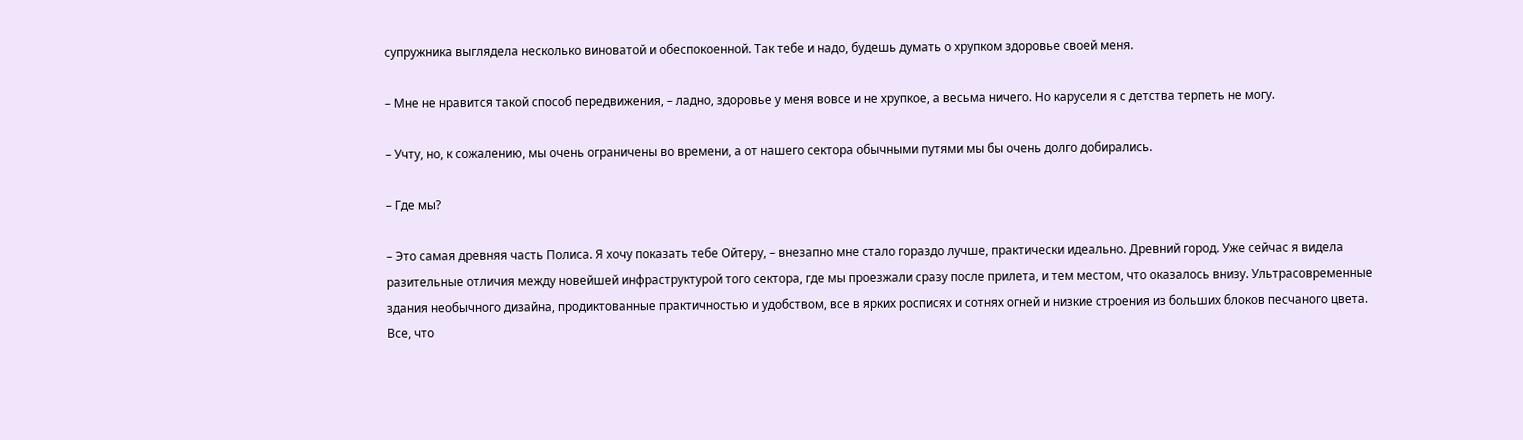супружника выглядела несколько виноватой и обеспокоенной. Так тебе и надо, будешь думать о хрупком здоровье своей меня.

– Мне не нравится такой способ передвижения, – ладно, здоровье у меня вовсе и не хрупкое, а весьма ничего. Но карусели я с детства терпеть не могу.

– Учту, но, к сожалению, мы очень ограничены во времени, а от нашего сектора обычными путями мы бы очень долго добирались.

– Где мы?

– Это самая древняя часть Полиса. Я хочу показать тебе Ойтеру, – внезапно мне стало гораздо лучше, практически идеально. Древний город. Уже сейчас я видела разительные отличия между новейшей инфраструктурой того сектора, где мы проезжали сразу после прилета, и тем местом, что оказалось внизу. Ультрасовременные здания необычного дизайна, продиктованные практичностью и удобством, все в ярких росписях и сотнях огней и низкие строения из больших блоков песчаного цвета. Все, что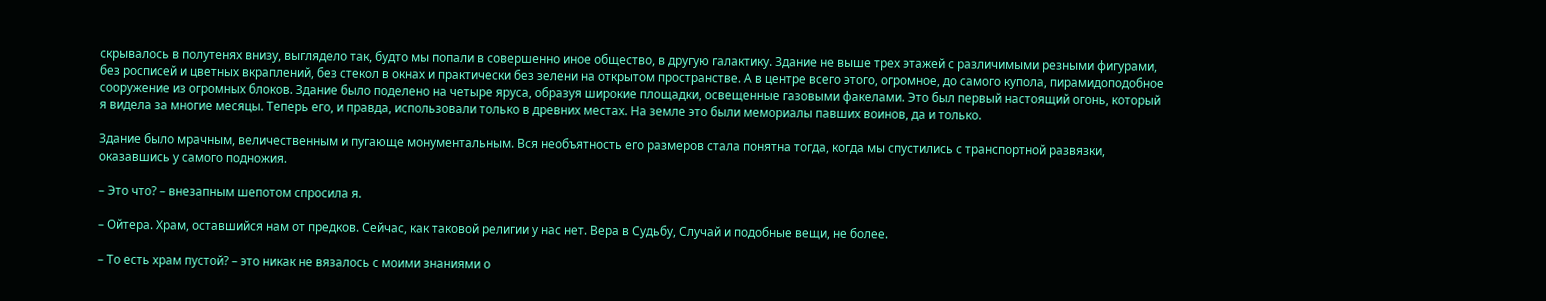скрывалось в полутенях внизу, выглядело так, будто мы попали в совершенно иное общество, в другую галактику. Здание не выше трех этажей с различимыми резными фигурами, без росписей и цветных вкраплений, без стекол в окнах и практически без зелени на открытом пространстве. А в центре всего этого, огромное, до самого купола, пирамидоподобное сооружение из огромных блоков. Здание было поделено на четыре яруса, образуя широкие площадки, освещенные газовыми факелами. Это был первый настоящий огонь, который я видела за многие месяцы. Теперь его, и правда, использовали только в древних местах. На земле это были мемориалы павших воинов, да и только.

Здание было мрачным, величественным и пугающе монументальным. Вся необъятность его размеров стала понятна тогда, когда мы спустились с транспортной развязки, оказавшись у самого подножия.

– Это что? – внезапным шепотом спросила я.

– Ойтера. Храм, оставшийся нам от предков. Сейчас, как таковой религии у нас нет. Вера в Судьбу, Случай и подобные вещи, не более.

– То есть храм пустой? – это никак не вязалось с моими знаниями о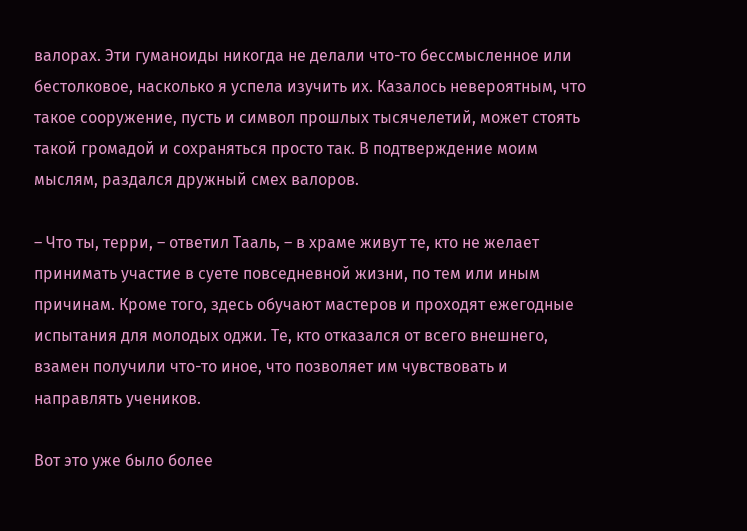валорах. Эти гуманоиды никогда не делали что-то бессмысленное или бестолковое, насколько я успела изучить их. Казалось невероятным, что такое сооружение, пусть и символ прошлых тысячелетий, может стоять такой громадой и сохраняться просто так. В подтверждение моим мыслям, раздался дружный смех валоров.

– Что ты, терри, – ответил Тааль, – в храме живут те, кто не желает принимать участие в суете повседневной жизни, по тем или иным причинам. Кроме того, здесь обучают мастеров и проходят ежегодные испытания для молодых оджи. Те, кто отказался от всего внешнего, взамен получили что-то иное, что позволяет им чувствовать и направлять учеников.

Вот это уже было более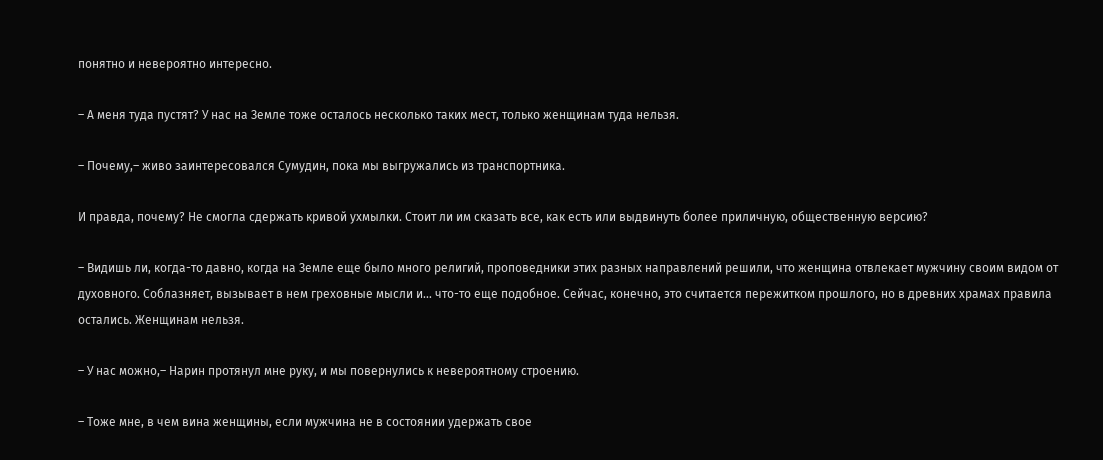понятно и невероятно интересно.

– А меня туда пустят? У нас на Земле тоже осталось несколько таких мест, только женщинам туда нельзя.

– Почему,– живо заинтересовался Сумудин, пока мы выгружались из транспортника.

И правда, почему? Не смогла сдержать кривой ухмылки. Стоит ли им сказать все, как есть или выдвинуть более приличную, общественную версию?

– Видишь ли, когда-то давно, когда на Земле еще было много религий, проповедники этих разных направлений решили, что женщина отвлекает мужчину своим видом от духовного. Соблазняет, вызывает в нем греховные мысли и… что-то еще подобное. Сейчас, конечно, это считается пережитком прошлого, но в древних храмах правила остались. Женщинам нельзя.

– У нас можно,– Нарин протянул мне руку, и мы повернулись к невероятному строению.

– Тоже мне, в чем вина женщины, если мужчина не в состоянии удержать свое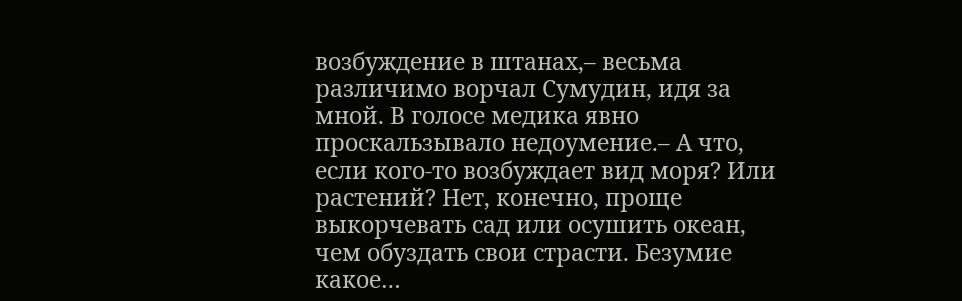возбуждение в штанах,– весьма различимо ворчал Сумудин, идя за мной. В голосе медика явно проскальзывало недоумение.– А что, если кого-то возбуждает вид моря? Или растений? Нет, конечно, проще выкорчевать сад или осушить океан, чем обуздать свои страсти. Безумие какое…